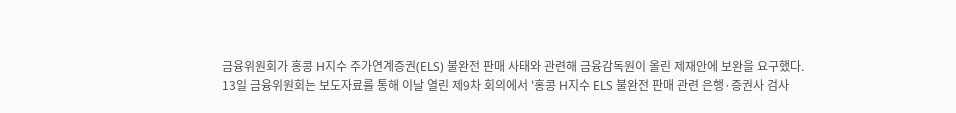금융위원회가 홍콩 H지수 주가연계증권(ELS) 불완전 판매 사태와 관련해 금융감독원이 올린 제재안에 보완을 요구했다.
13일 금융위원회는 보도자료를 통해 이날 열린 제9차 회의에서 '홍콩 H지수 ELS 불완전 판매 관련 은행·증권사 검사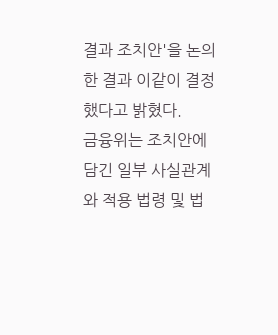결과 조치안'을 논의한 결과 이같이 결정했다고 밝혔다.
금융위는 조치안에 담긴 일부 사실관계와 적용 법령 및 법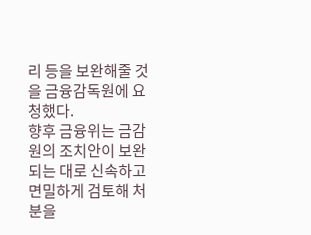리 등을 보완해줄 것을 금융감독원에 요청했다.
향후 금융위는 금감원의 조치안이 보완되는 대로 신속하고 면밀하게 검토해 처분을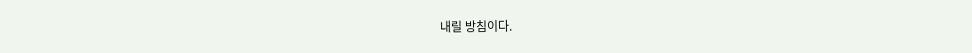내릴 방침이다.